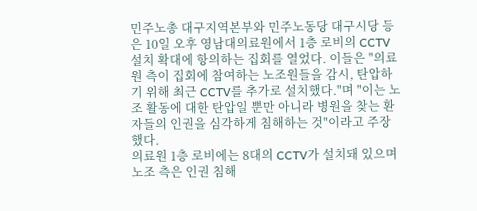민주노총 대구지역본부와 민주노동당 대구시당 등은 10일 오후 영남대의료원에서 1층 로비의 CCTV 설치 확대에 항의하는 집회를 열었다. 이들은 "의료원 측이 집회에 참여하는 노조원들을 감시, 탄압하기 위해 최근 CCTV를 추가로 설치했다."며 "이는 노조 활동에 대한 탄압일 뿐만 아니라 병원을 찾는 환자들의 인권을 심각하게 침해하는 것"이라고 주장했다.
의료원 1층 로비에는 8대의 CCTV가 설치돼 있으며 노조 측은 인권 침해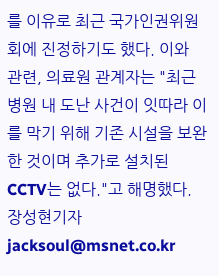를 이유로 최근 국가인권위원회에 진정하기도 했다. 이와 관련, 의료원 관계자는 "최근 병원 내 도난 사건이 잇따라 이를 막기 위해 기존 시설을 보완한 것이며 추가로 설치된 CCTV는 없다."고 해명했다.
장성현기자 jacksoul@msnet.co.kr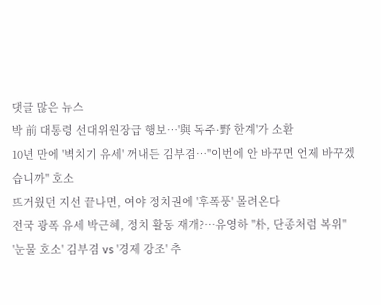댓글 많은 뉴스
박 前 대통령 선대위원장급 행보…'與 독주·野 한계'가 소환
10년 만에 '벽치기 유세' 꺼내든 김부겸…"이번에 안 바꾸면 언제 바꾸겠습니까" 호소
뜨거웠던 지선 끝나면, 여야 정치권에 '후폭풍' 몰려온다
전국 광폭 유세 박근혜, 정치 활동 재개?…유영하 "朴, 단종처럼 복위"
'눈물 호소' 김부겸 vs '경제 강조' 추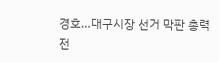경호…대구시장 선거 막판 총력전